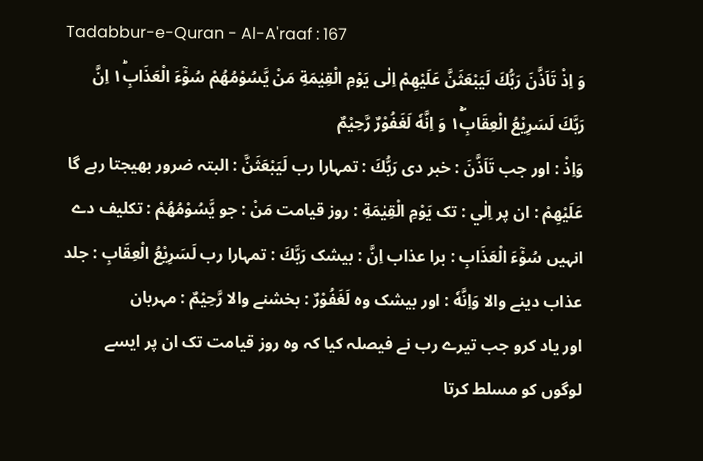Tadabbur-e-Quran - Al-A'raaf : 167
وَ اِذْ تَاَذَّنَ رَبُّكَ لَیَبْعَثَنَّ عَلَیْهِمْ اِلٰى یَوْمِ الْقِیٰمَةِ مَنْ یَّسُوْمُهُمْ سُوْٓءَ الْعَذَابِ١ؕ اِنَّ رَبَّكَ لَسَرِیْعُ الْعِقَابِ١ۖۚ وَ اِنَّهٗ لَغَفُوْرٌ رَّحِیْمٌ
وَاِذْ : اور جب تَاَذَّنَ : خبر دی رَبُّكَ : تمہارا رب لَيَبْعَثَنَّ : البتہ ضرور بھیجتا رہے گا عَلَيْهِمْ : ان پر اِلٰي : تک يَوْمِ الْقِيٰمَةِ : روز قیامت مَنْ : جو يَّسُوْمُهُمْ : تکلیف دے انہیں سُوْٓءَ الْعَذَابِ : برا عذاب اِنَّ : بیشک رَبَّكَ : تمہارا رب لَسَرِيْعُ الْعِقَابِ : جلد عذاب دینے والا وَاِنَّهٗ : اور بیشک وہ لَغَفُوْرٌ : بخشنے والا رَّحِيْمٌ : مہربان
اور یاد کرو جب تیرے رب نے فیصلہ کیا کہ وہ روز قیامت تک ان پر ایسے لوگوں کو مسلط کرتا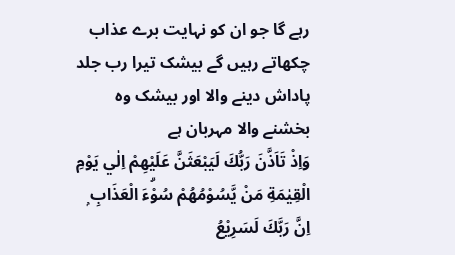رہے گا جو ان کو نہایت برے عذاب چکھاتے رہیں گے بیشک تیرا رب جلد پاداش دینے والا اور بیشک وہ بخشنے والا مہربان ہے
وَاِذْ تَاَذَّنَ رَبُّكَ لَيَبْعَثَنَّ عَلَيْهِمْ اِلٰي يَوْمِ الْقِيٰمَةِ مَنْ يَّسُوْمُهُمْ سُوْۗءَ الْعَذَابِ ۭ اِنَّ رَبَّكَ لَسَرِيْعُ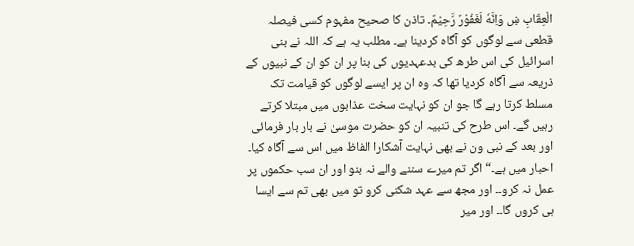الْعِقَابِ ښ وَاِنَّهٗ لَغَفُوْرٌ رَّحِيْمٌ۔ تاذن کا صحیح مفہوم کسی فیصلہ قطعی سے لوگوں کو آگاہ کردینا ہے۔ مطلب یہ ہے کہ اللہ نے بنی اسرائیل کی اس طرھ کی بدعہدیوں کی بنا پر ان کو ان کے نبیوں کے ذریعہ سے آگاہ کردیا تھا کہ وہ ان پر ایسے لوگوں کو قیامت تک مسلط کرتا رہے گا جو ان کو نہایت سخت عذابوں میں مبتلا کرتے رہیں گے۔ اس طرح کی تنبیہ ان کو حضرت موسیٰ نے بار بار فرمائی اور بعد کے نبی ون نے بھی نہایت آشکارا الفاظ میں اس سے آگاہ کیا۔ احبار میں ہے۔“ اگر تم میرے سننے والے نہ بنو اور ان سب حکموں پر عمل نہ کرو۔۔ اور مجھ سے عہد شکنی کرو تو میں بھی تم سے ایسا ہی کروں گا۔۔ اور میر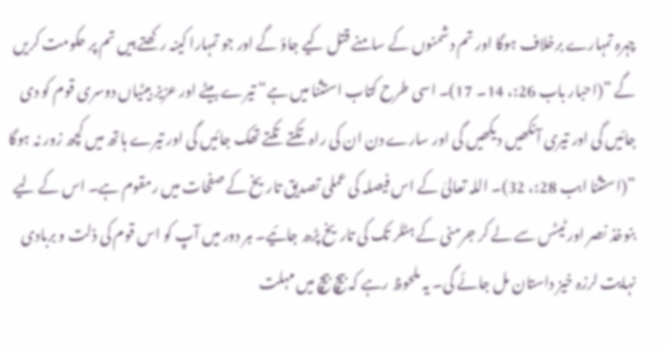چہرہ تمہارے برخلاف ہوگا اور تم دشمنوں کے سامنے قتل کیے جاؤ گے اور جو تمہارا کینہ رکھتے ہیں تم پر حکومت کریں گے ”(احبار باب 26:، 14۔ 17)۔ اسی طرح کتاب استثنا میں ہے“ تیرے بیٹے اور عزیز بیٹیاں دوسری قوم کو دی جائیں گی اور تیری آنکھیں دیکھیں گی اور سارے دن ان کی راہ تکتے تکتے تھک جائیں گی اور تیرے ہاتھ میں کچھ زور نہ ہوگا ”(استثنا ابب 28:، 32)۔ اللہ تعالیٰ کے اس فیصلہ کی عملی تصدیق تاریخ کے صفحات میں رمقوم ہے۔ اس کے لیے بنوخذ نصر اور ٹیٹس سے لے کر جرمنی کے ہٹلر تک کی تاریخ پڑھ جائیے۔ ہر دور میں آپ کو اس قوم کی ذلت و بربادی نہایت لرزہ خیز داستان مل جائے گی۔ یہ ملحوظ رہے کہ بیچ بیچ میں مہلت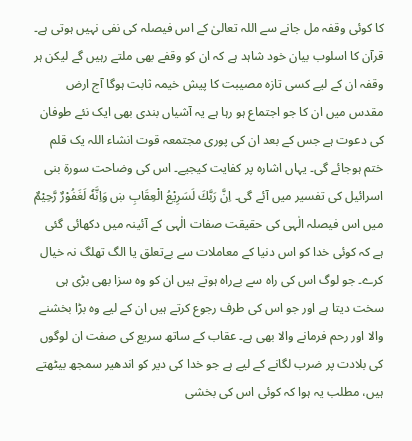کا کوئی وقفہ مل جانے سے اللہ تعالیٰ کے اس فیصلہ کی نفی نہیں ہوتی ہے۔ قرآن کا اسلوب بیان خود شاہد ہے کہ ان کو وقفے بھی ملتے رہیں گے لیکن ہر وقفہ ان کے لیے کسی تازہ مصیبت کا پیش خیمہ ثابت ہوگا آج ارض مقدس میں ان کا جو اجتماع ہو رہا ہے یہ آشیاں بندی بھی ایک نئے طوفان کی دعوت ہے جس کے بعد ان کی پوری مجتمعہ قوت انشاء اللہ یک قلم ختم ہوجائے گی۔ یہاں اشارہ پر کفایت کیجیے۔ اس کی وضاحت سورة بنی اسرائیل کی تفسیر میں آئے گی۔ اِنَّ رَبَّكَ لَسَرِيْعُ الْعِقَابِ ښ وَاِنَّهٗ لَغَفُوْرٌ رَّحِيْمٌ میں اس فیصلہ الٰہی کی حقیقت صفات الٰہی کے آئینہ میں دکھائی گئی ہے کہ کوئی خدا کو اس دنیا کے معاملات سے بےتعلق یا الگ تھلگ نہ خیال کرے۔ جو لوگ اس کی راہ سے بےراہ ہوتے ہیں ان کو وہ سزا بھی بڑی ہی سخت دیتا ہے اور جو اس کی طرف رجوع کرتے ہیں ان کے لیے وہ بڑا بخشنے والا اور رحم فرمانے والا بھی ہے۔ عقاب کے ساتھ سریع کی صفت ان لوگوں کی بلادت پر ضرب لگانے کے لیے ہے جو خدا کی دیر کو اندھیر سمجھ بیٹھتے ہیں، مطلب یہ ہوا کہ کوئی اس کی بخشی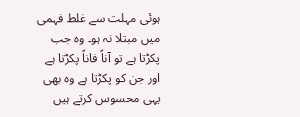ہوئی مہلت سے غلط فہمی میں مبتلا نہ ہو۔ وہ جب پکڑتا ہے تو آناً فاناً پکڑتا ہے اور جن کو پکڑتا ہے وہ بھی یہی محسوس کرتے ہیں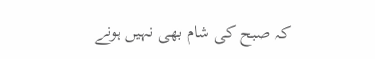کہ صبح کی شام بھی نہیں ہونے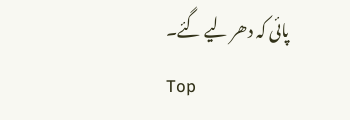پائی کہ دھر لیے گئے۔
Top